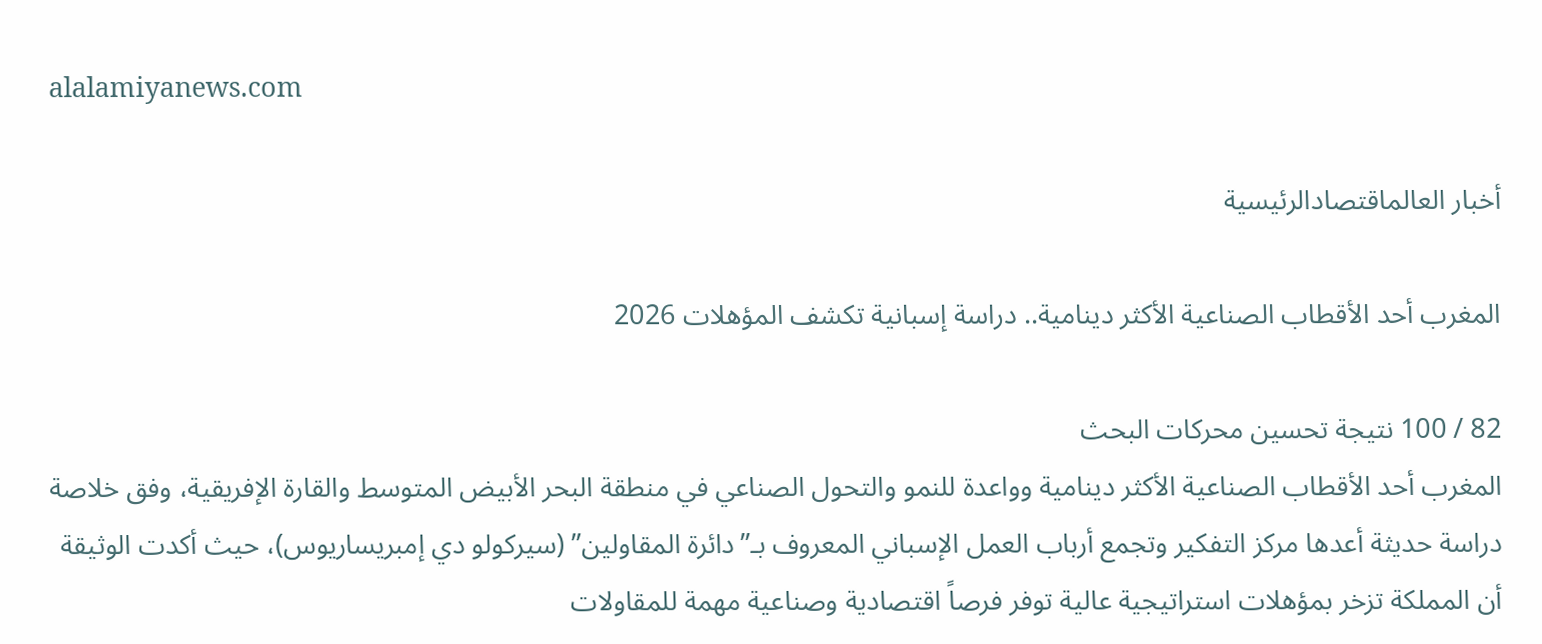alalamiyanews.com

أخبار العالماقتصادالرئيسية

المغرب أحد الأقطاب الصناعية الأكثر دينامية.. دراسة إسبانية تكشف المؤهلات 2026

82 / 100 نتيجة تحسين محركات البحث
المغرب أحد الأقطاب الصناعية الأكثر دينامية وواعدة للنمو والتحول الصناعي في منطقة البحر الأبيض المتوسط والقارة الإفريقية، وفق خلاصة دراسة حديثة أعدها مركز التفكير وتجمع أرباب العمل الإسباني المعروف بـ”دائرة المقاولين” (سيركولو دي إمبريساريوس)، حيث أكدت الوثيقة أن المملكة تزخر بمؤهلات استراتيجية عالية توفر فرصاً اقتصادية وصناعية مهمة للمقاولات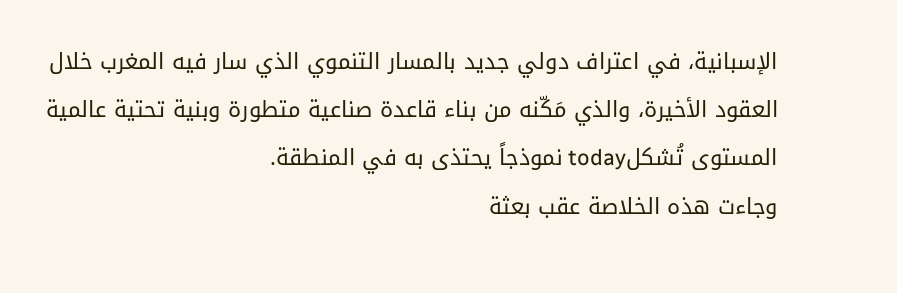الإسبانية، في اعتراف دولي جديد بالمسار التنموي الذي سار فيه المغرب خلال العقود الأخيرة، والذي مَكّنه من بناء قاعدة صناعية متطورة وبنية تحتية عالمية المستوى تُشكلtoday نموذجاً يحتذى به في المنطقة.
وجاءت هذه الخلاصة عقب بعثة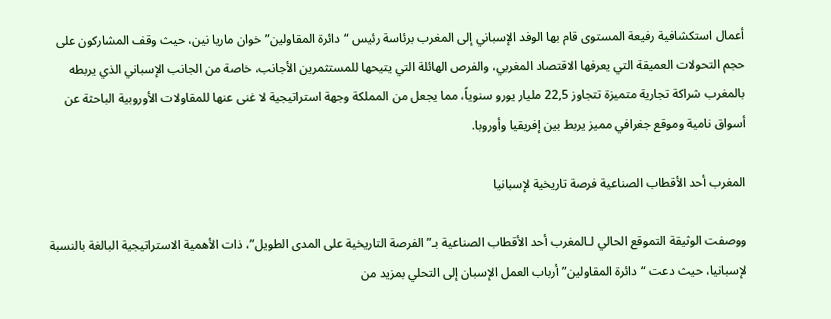أعمال استكشافية رفيعة المستوى قام بها الوفد الإسباني إلى المغرب برئاسة رئيس “دائرة المقاولين” خوان ماريا نين، حيث وقف المشاركون على حجم التحولات العميقة التي يعرفها الاقتصاد المغربي، والفرص الهائلة التي يتيحها للمستثمرين الأجانب، خاصة من الجانب الإسباني الذي يربطه بالمغرب شراكة تجارية متميزة تتجاوز 22,5 مليار يورو سنوياً، مما يجعل من المملكة وجهة استراتيجية لا غنى عنها للمقاولات الأوروبية الباحثة عن أسواق نامية وموقع جغرافي مميز يربط بين إفريقيا وأوروبا.

المغرب أحد الأقطاب الصناعية فرصة تاريخية لإسبانيا

ووصفت الوثيقة التموقع الحالي لـالمغرب أحد الأقطاب الصناعية بـ”الفرصة التاريخية على المدى الطويل”، ذات الأهمية الاستراتيجية البالغة بالنسبة لإسبانيا، حيث دعت “دائرة المقاولين” أرباب العمل الإسبان إلى التحلي بمزيد من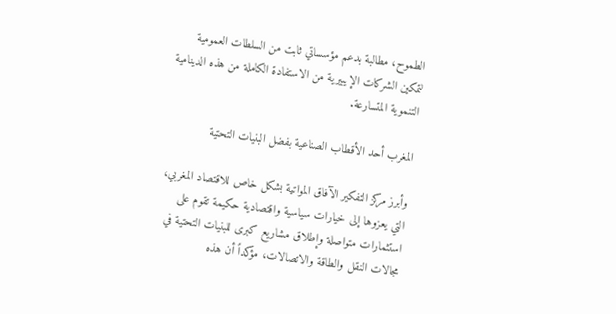الطموح، مطالبة بدعم مؤسساتي ثابت من السلطات العمومية لتمكين الشركات الإيبيرية من الاستفادة الكاملة من هذه الدينامية التنموية المتسارعة.

المغرب أحد الأقطاب الصناعية بفضل البنيات التحتية

وأبرز مركز التفكير الآفاق المواتية بشكل خاص للاقتصاد المغربي، التي يعزوها إلى خيارات سياسية واقتصادية حكيمة تقوم على استثمارات متواصلة وإطلاق مشاريع كبرى للبنيات التحتية في مجالات النقل والطاقة والاتصالات، مؤكداً أن هذه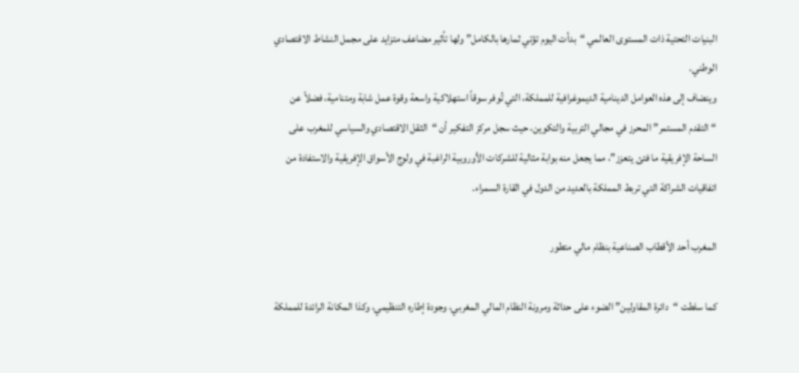البنيات التحتية ذات المستوى العالمي “بدأت اليوم تؤتي ثمارها بالكامل” ولها تأثير مضاعف متزايد على مجمل النشاط الاقتصادي الوطني.
وينضاف إلى هذه العوامل الدينامية الديموغرافية للمملكة، التي تُوفر سوقاً استهلاكية واسعة وقوة عمل شابة ومتنامية، فضلاً عن “التقدم المستمر” المحرز في مجالي التربية والتكوين، حيث سجل مركز التفكير أن “الثقل الاقتصادي والسياسي للمغرب على الساحة الإفريقية ما فتئ يتعزز”، مما يجعل منه بوابة مثالية للشركات الأوروبية الراغبة في ولوج الأسواق الإفريقية والاستفادة من اتفاقيات الشراكة التي تربط المملكة بالعديد من الدول في القارة السمراء.

المغرب أحد الأقطاب الصناعية بنظام مالي متطور

كما سلطت “دائرة المقاولين” الضوء على حداثة ومرونة النظام المالي المغربي، وجودة إطاره التنظيمي، وكذا المكانة الرائدة للمملكة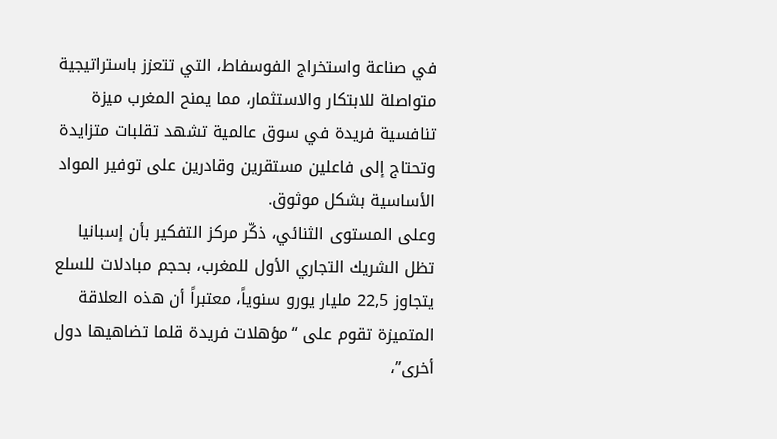في صناعة واستخراج الفوسفاط، التي تتعزز باستراتيجية متواصلة للابتكار والاستثمار، مما يمنح المغرب ميزة تنافسية فريدة في سوق عالمية تشهد تقلبات متزايدة وتحتاج إلى فاعلين مستقرين وقادرين على توفير المواد الأساسية بشكل موثوق.
وعلى المستوى الثنائي، ذكّر مركز التفكير بأن إسبانيا تظل الشريك التجاري الأول للمغرب، بحجم مبادلات للسلع يتجاوز 22,5 مليار يورو سنوياً، معتبراً أن هذه العلاقة المتميزة تقوم على “مؤهلات فريدة قلما تضاهيها دول أخرى”،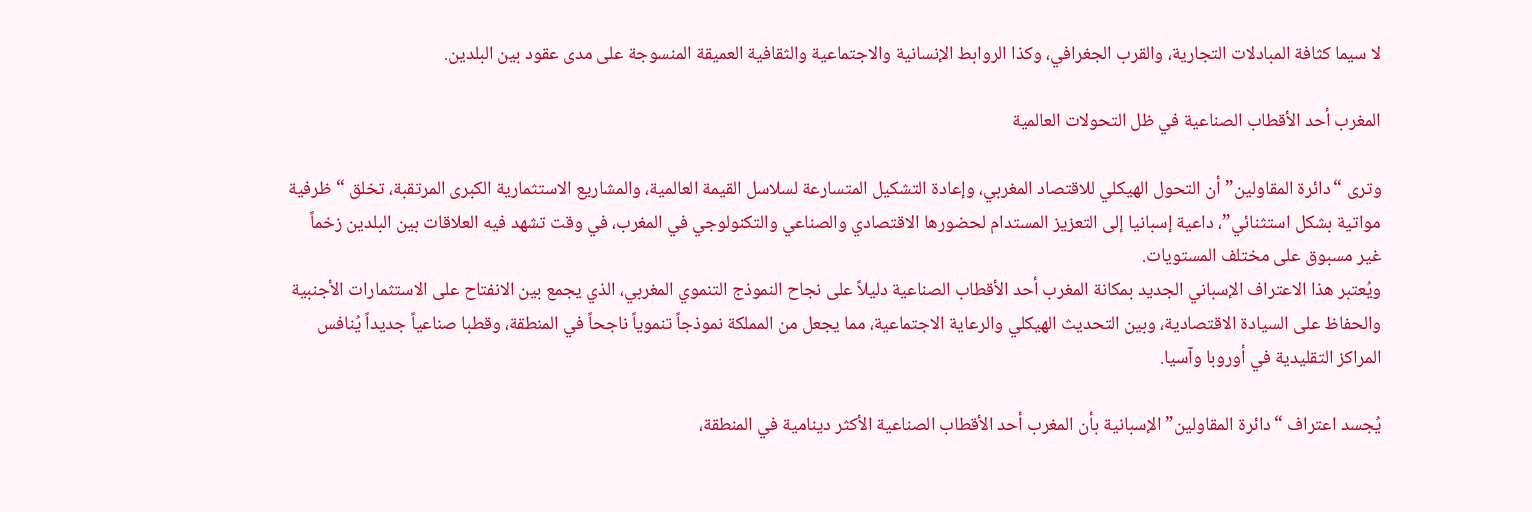لا سيما كثافة المبادلات التجارية، والقرب الجغرافي، وكذا الروابط الإنسانية والاجتماعية والثقافية العميقة المنسوجة على مدى عقود بين البلدين.

المغرب أحد الأقطاب الصناعية في ظل التحولات العالمية

وترى “دائرة المقاولين” أن التحول الهيكلي للاقتصاد المغربي، وإعادة التشكيل المتسارعة لسلاسل القيمة العالمية، والمشاريع الاستثمارية الكبرى المرتقبة، تخلق “ظرفية مواتية بشكل استثنائي”، داعية إسبانيا إلى التعزيز المستدام لحضورها الاقتصادي والصناعي والتكنولوجي في المغرب، في وقت تشهد فيه العلاقات بين البلدين زخماً غير مسبوق على مختلف المستويات.
ويُعتبر هذا الاعتراف الإسباني الجديد بمكانة المغرب أحد الأقطاب الصناعية دليلاً على نجاح النموذج التنموي المغربي، الذي يجمع بين الانفتاح على الاستثمارات الأجنبية والحفاظ على السيادة الاقتصادية، وبين التحديث الهيكلي والرعاية الاجتماعية، مما يجعل من المملكة نموذجاً تنموياً ناجحاً في المنطقة، وقطبا صناعياً جديداً يُنافس المراكز التقليدية في أوروبا وآسيا.

يُجسد اعتراف “دائرة المقاولين” الإسبانية بأن المغرب أحد الأقطاب الصناعية الأكثر دينامية في المنطقة،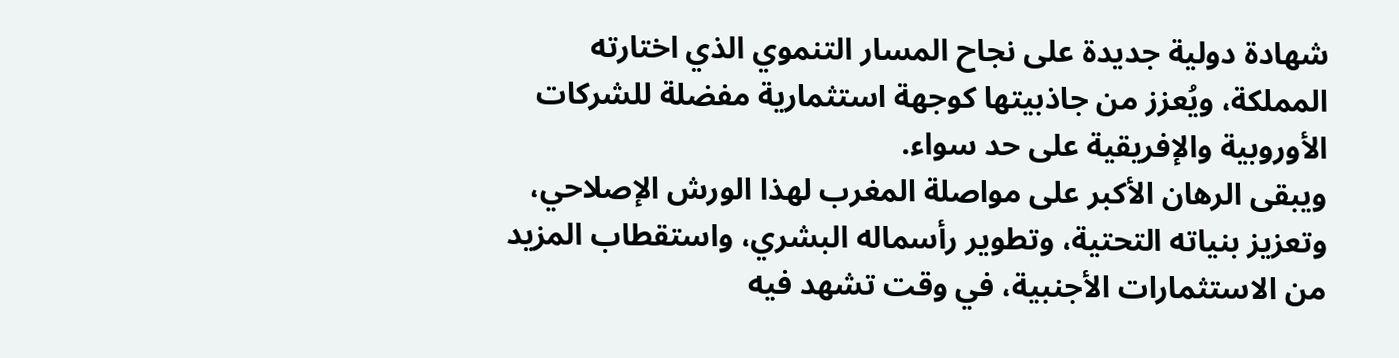شهادة دولية جديدة على نجاح المسار التنموي الذي اختارته المملكة، ويُعزز من جاذبيتها كوجهة استثمارية مفضلة للشركات الأوروبية والإفريقية على حد سواء.
ويبقى الرهان الأكبر على مواصلة المغرب لهذا الورش الإصلاحي، وتعزيز بنياته التحتية، وتطوير رأسماله البشري، واستقطاب المزيد من الاستثمارات الأجنبية، في وقت تشهد فيه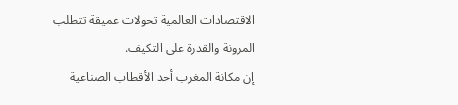الاقتصادات العالمية تحولات عميقة تتطلب المرونة والقدرة على التكيف.
إن مكانة المغرب أحد الأقطاب الصناعية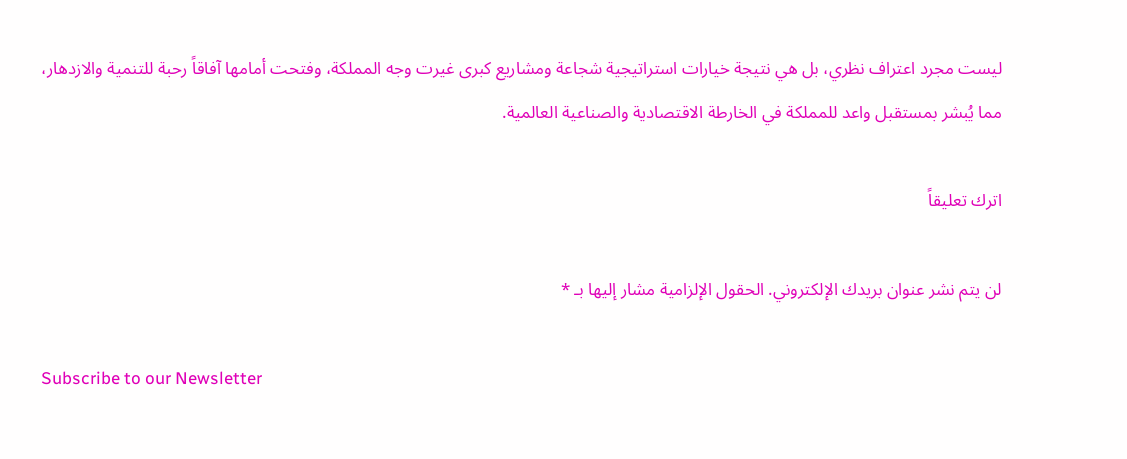ليست مجرد اعتراف نظري، بل هي نتيجة خيارات استراتيجية شجاعة ومشاريع كبرى غيرت وجه المملكة، وفتحت أمامها آفاقاً رحبة للتنمية والازدهار، مما يُبشر بمستقبل واعد للمملكة في الخارطة الاقتصادية والصناعية العالمية.

اترك تعليقاً

لن يتم نشر عنوان بريدك الإلكتروني. الحقول الإلزامية مشار إليها بـ *

Subscribe to our Newsletter